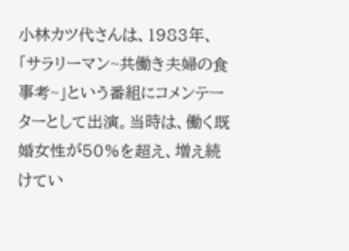小林カツ代さんは、1983年、「サラリーマン~共働き夫婦の食事考~」という番組にコメンテーターとして出演。当時は、働く既婚女性が50%を超え、増え続けてい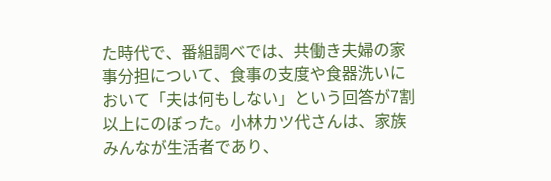た時代で、番組調べでは、共働き夫婦の家事分担について、食事の支度や食器洗いにおいて「夫は何もしない」という回答が7割以上にのぼった。小林カツ代さんは、家族みんなが生活者であり、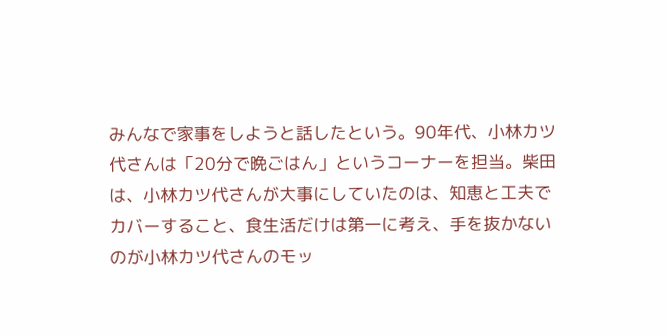みんなで家事をしようと話したという。90年代、小林カツ代さんは「20分で晩ごはん」というコーナーを担当。柴田は、小林カツ代さんが大事にしていたのは、知恵と工夫でカバーすること、食生活だけは第一に考え、手を抜かないのが小林カツ代さんのモッ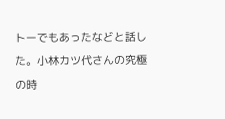トーでもあったなどと話した。小林カツ代さんの究極の時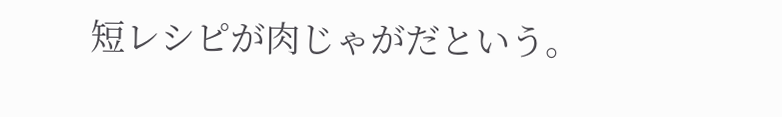短レシピが肉じゃがだという。